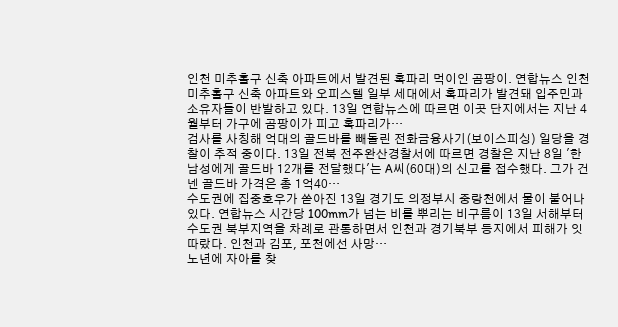인천 미추홀구 신축 아파트에서 발견된 혹파리 먹이인 곰팡이. 연합뉴스 인천 미추홀구 신축 아파트와 오피스텔 일부 세대에서 혹파리가 발견돼 입주민과 소유자들이 반발하고 있다. 13일 연합뉴스에 따르면 이곳 단지에서는 지난 4월부터 가구에 곰팡이가 피고 혹파리가…
검사를 사칭해 억대의 골드바를 빼돌린 전화금융사기(보이스피싱) 일당을 경찰이 추적 중이다. 13일 전북 전주완산경찰서에 따르면 경찰은 지난 8일 '한 남성에게 골드바 12개를 전달했다'는 A씨(60대)의 신고를 접수했다. 그가 건넨 골드바 가격은 총 1억40…
수도권에 집중호우가 쏟아진 13일 경기도 의정부시 중랑천에서 물이 불어나 있다. 연합뉴스 시간당 100mm가 넘는 비를 뿌리는 비구름이 13일 서해부터 수도권 북부지역을 차례로 관통하면서 인천과 경기북부 등지에서 피해가 잇따랐다. 인천과 김포, 포천에선 사망…
노년에 자아를 찾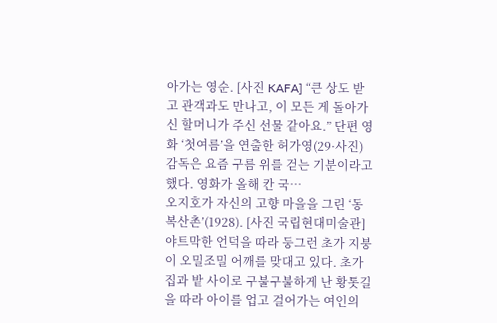아가는 영순. [사진 KAFA] “큰 상도 받고 관객과도 만나고, 이 모든 게 돌아가신 할머니가 주신 선물 같아요.” 단편 영화 ‘첫여름’을 연출한 허가영(29·사진) 감독은 요즘 구름 위를 걷는 기분이라고 했다. 영화가 올해 칸 국…
오지호가 자신의 고향 마을을 그린 ‘동복산촌’(1928). [사진 국립현대미술관] 야트막한 언덕을 따라 둥그런 초가 지붕이 오밀조밀 어깨를 맞대고 있다. 초가집과 밭 사이로 구불구불하게 난 황톳길을 따라 아이를 업고 걸어가는 여인의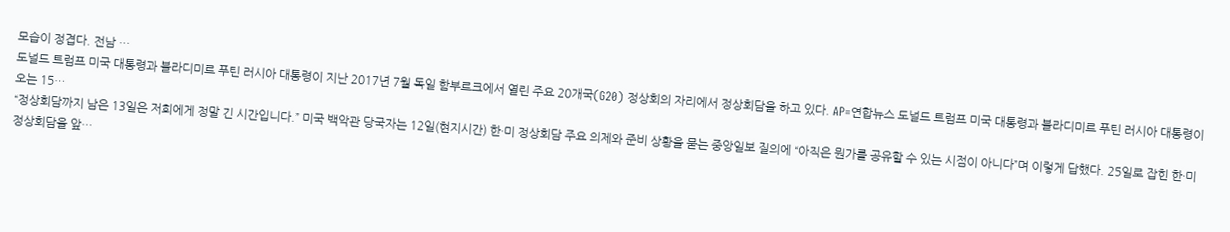모습이 정겹다. 전남 …
도널드 트럼프 미국 대통령과 블라디미르 푸틴 러시아 대통령이 지난 2017년 7월 독일 함부르크에서 열린 주요 20개국(G20) 정상회의 자리에서 정상회담을 하고 있다. AP=연합뉴스 도널드 트럼프 미국 대통령과 블라디미르 푸틴 러시아 대통령이 오는 15…
“정상회담까지 남은 13일은 저희에게 정말 긴 시간입니다.” 미국 백악관 당국자는 12일(현지시간) 한·미 정상회담 주요 의제와 준비 상황을 묻는 중앙일보 질의에 “아직은 뭔가를 공유할 수 있는 시점이 아니다”며 이렇게 답했다. 25일로 잡힌 한·미 정상회담을 앞…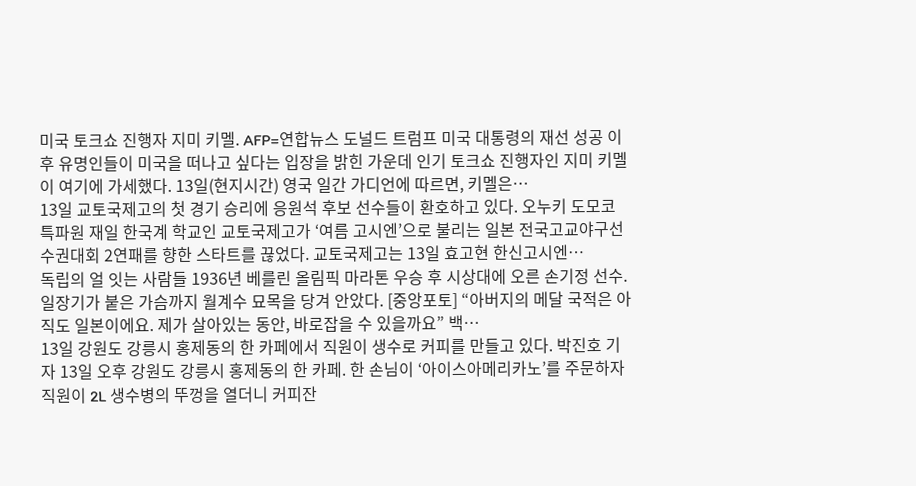미국 토크쇼 진행자 지미 키멜. AFP=연합뉴스 도널드 트럼프 미국 대통령의 재선 성공 이후 유명인들이 미국을 떠나고 싶다는 입장을 밝힌 가운데 인기 토크쇼 진행자인 지미 키멜이 여기에 가세했다. 13일(현지시간) 영국 일간 가디언에 따르면, 키멜은…
13일 교토국제고의 첫 경기 승리에 응원석 후보 선수들이 환호하고 있다. 오누키 도모코 특파원 재일 한국계 학교인 교토국제고가 ‘여름 고시엔’으로 불리는 일본 전국고교야구선수권대회 2연패를 향한 스타트를 끊었다. 교토국제고는 13일 효고현 한신고시엔…
독립의 얼 잇는 사람들 1936년 베를린 올림픽 마라톤 우승 후 시상대에 오른 손기정 선수. 일장기가 붙은 가슴까지 월계수 묘목을 당겨 안았다. [중앙포토] “아버지의 메달 국적은 아직도 일본이에요. 제가 살아있는 동안, 바로잡을 수 있을까요” 백…
13일 강원도 강릉시 홍제동의 한 카페에서 직원이 생수로 커피를 만들고 있다. 박진호 기자 13일 오후 강원도 강릉시 홍제동의 한 카페. 한 손님이 ‘아이스아메리카노’를 주문하자 직원이 2L 생수병의 뚜껑을 열더니 커피잔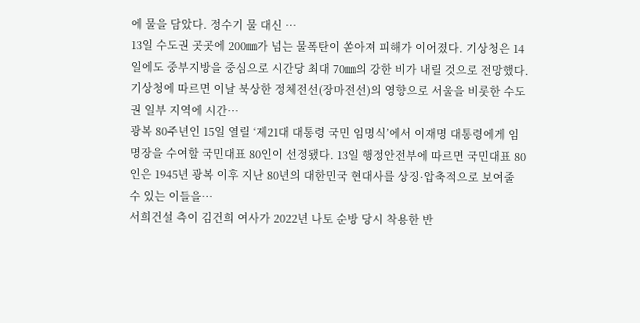에 물을 담았다. 정수기 물 대신 …
13일 수도권 곳곳에 200㎜가 넘는 물폭탄이 쏟아져 피해가 이어졌다. 기상청은 14일에도 중부지방을 중심으로 시간당 최대 70㎜의 강한 비가 내릴 것으로 전망했다. 기상청에 따르면 이날 북상한 정체전선(장마전선)의 영향으로 서울을 비롯한 수도권 일부 지역에 시간…
광복 80주년인 15일 열릴 ‘제21대 대통령 국민 임명식’에서 이재명 대통령에게 임명장을 수여할 국민대표 80인이 선정됐다. 13일 행정안전부에 따르면 국민대표 80인은 1945년 광복 이후 지난 80년의 대한민국 현대사를 상징·압축적으로 보여줄 수 있는 이들을…
서희건설 측이 김건희 여사가 2022년 나토 순방 당시 착용한 반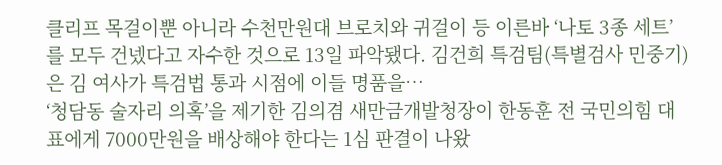클리프 목걸이뿐 아니라 수천만원대 브로치와 귀걸이 등 이른바 ‘나토 3종 세트’를 모두 건넸다고 자수한 것으로 13일 파악됐다. 김건희 특검팀(특별검사 민중기)은 김 여사가 특검법 통과 시점에 이들 명품을…
‘청담동 술자리 의혹’을 제기한 김의겸 새만금개발청장이 한동훈 전 국민의힘 대표에게 7000만원을 배상해야 한다는 1심 판결이 나왔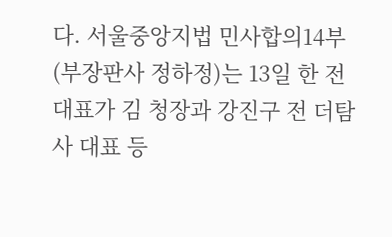다. 서울중앙지법 민사합의14부(부장판사 정하정)는 13일 한 전 대표가 김 청장과 강진구 전 더탐사 대표 등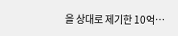을 상대로 제기한 10억…